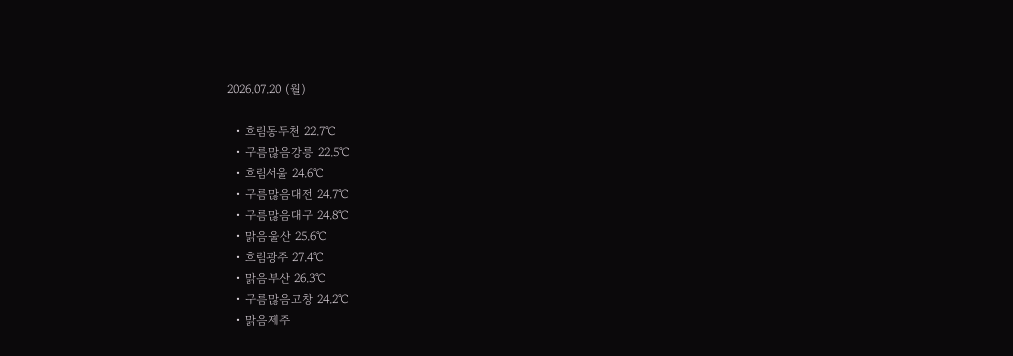2026.07.20 (월)

  • 흐림동두천 22.7℃
  • 구름많음강릉 22.5℃
  • 흐림서울 24.6℃
  • 구름많음대전 24.7℃
  • 구름많음대구 24.8℃
  • 맑음울산 25.6℃
  • 흐림광주 27.4℃
  • 맑음부산 26.3℃
  • 구름많음고창 24.2℃
  • 맑음제주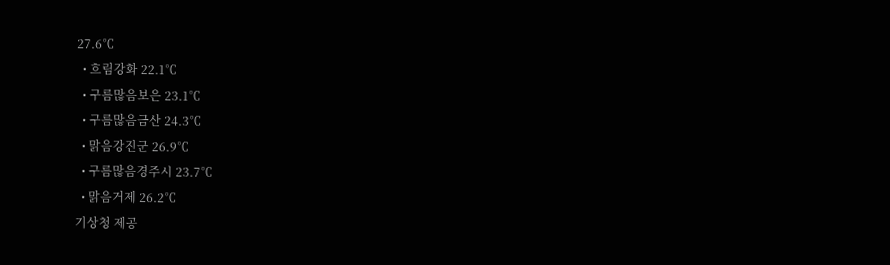27.6℃
  • 흐림강화 22.1℃
  • 구름많음보은 23.1℃
  • 구름많음금산 24.3℃
  • 맑음강진군 26.9℃
  • 구름많음경주시 23.7℃
  • 맑음거제 26.2℃
기상청 제공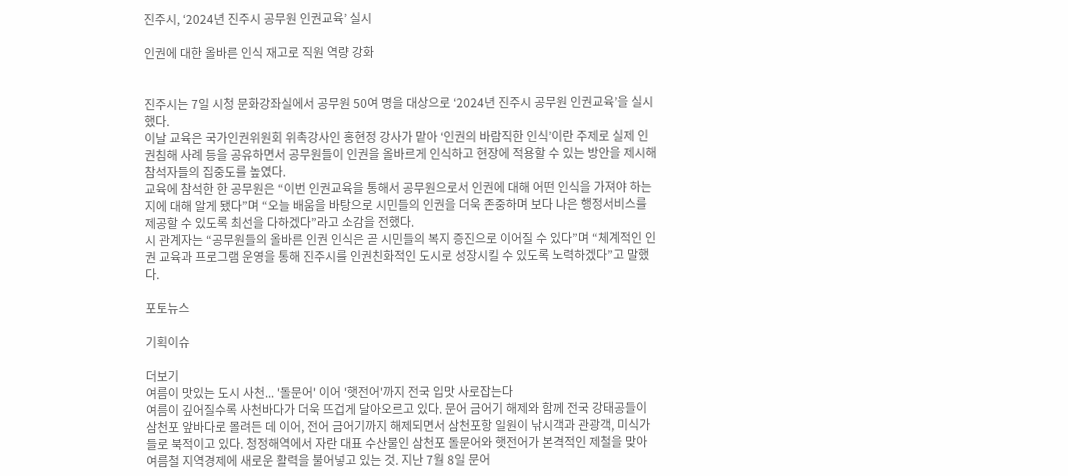진주시, ‘2024년 진주시 공무원 인권교육’ 실시

인권에 대한 올바른 인식 재고로 직원 역량 강화


진주시는 7일 시청 문화강좌실에서 공무원 50여 명을 대상으로 ‘2024년 진주시 공무원 인권교육’을 실시했다.
이날 교육은 국가인권위원회 위촉강사인 홍현정 강사가 맡아 ‘인권의 바람직한 인식’이란 주제로 실제 인권침해 사례 등을 공유하면서 공무원들이 인권을 올바르게 인식하고 현장에 적용할 수 있는 방안을 제시해 참석자들의 집중도를 높였다.
교육에 참석한 한 공무원은 “이번 인권교육을 통해서 공무원으로서 인권에 대해 어떤 인식을 가져야 하는지에 대해 알게 됐다”며 “오늘 배움을 바탕으로 시민들의 인권을 더욱 존중하며 보다 나은 행정서비스를 제공할 수 있도록 최선을 다하겠다”라고 소감을 전했다.
시 관계자는 “공무원들의 올바른 인권 인식은 곧 시민들의 복지 증진으로 이어질 수 있다”며 “체계적인 인권 교육과 프로그램 운영을 통해 진주시를 인권친화적인 도시로 성장시킬 수 있도록 노력하겠다”고 말했다.

포토뉴스

기획이슈

더보기
여름이 맛있는 도시 사천... '돌문어' 이어 '햇전어'까지 전국 입맛 사로잡는다
여름이 깊어질수록 사천바다가 더욱 뜨겁게 달아오르고 있다. 문어 금어기 해제와 함께 전국 강태공들이 삼천포 앞바다로 몰려든 데 이어, 전어 금어기까지 해제되면서 삼천포항 일원이 낚시객과 관광객, 미식가들로 북적이고 있다. 청정해역에서 자란 대표 수산물인 삼천포 돌문어와 햇전어가 본격적인 제철을 맞아 여름철 지역경제에 새로운 활력을 불어넣고 있는 것. 지난 7월 8일 문어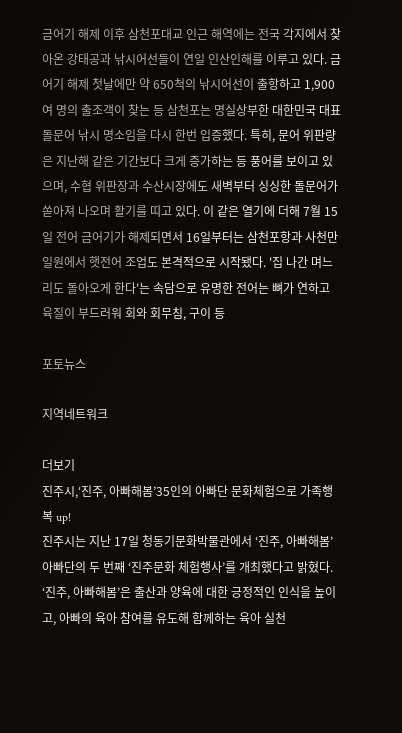금어기 해제 이후 삼천포대교 인근 해역에는 전국 각지에서 찾아온 강태공과 낚시어선들이 연일 인산인해를 이루고 있다. 금어기 해제 첫날에만 약 650척의 낚시어선이 출항하고 1,900여 명의 출조객이 찾는 등 삼천포는 명실상부한 대한민국 대표 돌문어 낚시 명소임을 다시 한번 입증했다. 특히, 문어 위판량은 지난해 같은 기간보다 크게 증가하는 등 풍어를 보이고 있으며, 수협 위판장과 수산시장에도 새벽부터 싱싱한 돌문어가 쏟아져 나오며 활기를 띠고 있다. 이 같은 열기에 더해 7월 15일 전어 금어기가 해제되면서 16일부터는 삼천포항과 사천만 일원에서 햇전어 조업도 본격적으로 시작됐다. '집 나간 며느리도 돌아오게 한다'는 속담으로 유명한 전어는 뼈가 연하고 육질이 부드러워 회와 회무침, 구이 등

포토뉴스

지역네트워크

더보기
진주시,‘진주, 아빠해봄’35인의 아빠단 문화체험으로 가족행복 up!
진주시는 지난 17일 청동기문화박물관에서 ‘진주, 아빠해봄’ 아빠단의 두 번째 ‘진주문화 체험행사’를 개최했다고 밝혔다. ‘진주, 아빠해봄’은 출산과 양육에 대한 긍정적인 인식을 높이고, 아빠의 육아 참여를 유도해 함께하는 육아 실천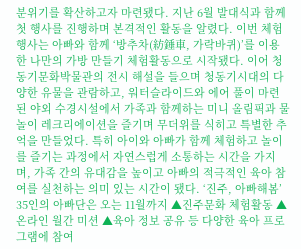분위기를 확산하고자 마련됐다. 지난 6월 발대식과 함께 첫 행사를 진행하며 본격적인 활동을 알렸다. 이번 체험행사는 아빠와 함께 ‘방추차(紡錘車, 가락바퀴)’를 이용한 나만의 가방 만들기 체험활동으로 시작됐다. 이어 청동기문화박물관의 전시 해설을 들으며 청동기시대의 다양한 유물을 관람하고, 워터슬라이드와 에어 풀이 마련된 야외 수경시설에서 가족과 함께하는 미니 올림픽과 물놀이 레크리에이션을 즐기며 무더위를 식히고 특별한 추억을 만들었다. 특히 아이와 아빠가 함께 체험하고 놀이를 즐기는 과정에서 자연스럽게 소통하는 시간을 가지며, 가족 간의 유대감을 높이고 아빠의 적극적인 육아 참여를 실천하는 의미 있는 시간이 됐다. ‘진주, 아빠해봄’ 35인의 아빠단은 오는 11월까지 ▲진주문화 체험활동 ▲온라인 월간 미션 ▲육아 정보 공유 등 다양한 육아 프로그램에 참여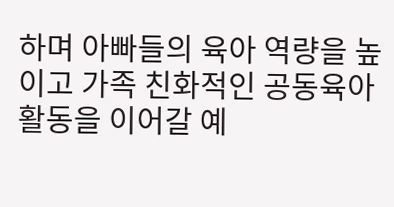하며 아빠들의 육아 역량을 높이고 가족 친화적인 공동육아 활동을 이어갈 예